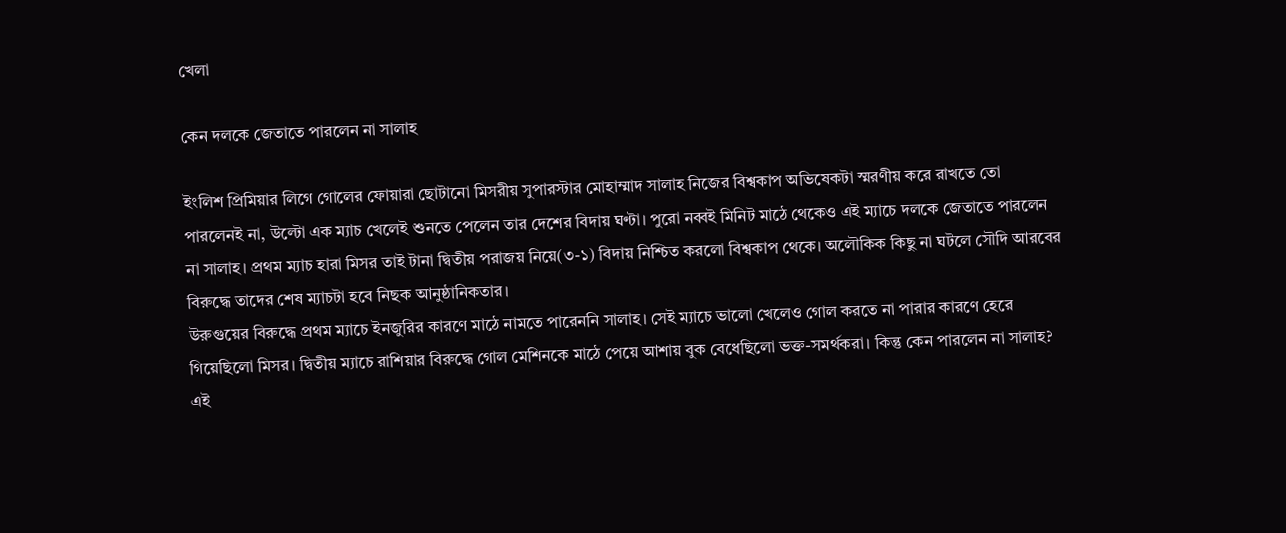খেলা

কেন দলকে জেতাতে পারলেন না সালাহ

ইংলিশ প্রিমিয়ার লিগে গোলের ফোয়ারা ছোটানো মিসরীয় সুপারস্টার মোহাম্মাদ সালাহ নিজের বিশ্বকাপ অভিষেকটা স্মরণীয় করে রাখতে তো পারলেনই না, উল্টো এক ম্যাচ খেলেই শুনতে পেলেন তার দেশের বিদায় ঘণ্টা। পুরো নব্বই মিনিট মাঠে থেকেও এই ম্যাচে দলকে জেতাতে পারলেন না সালাহ। প্রথম ম্যাচ হারা মিসর তাই টানা দ্বিতীয় পরাজয় নিয়ে(৩-১) বিদায় নিশ্চিত করলো বিশ্বকাপ থেকে। অলৌকিক কিছু না ঘটলে সৌদি আরবের বিরুদ্ধে তাদের শেষ ম্যাচটা হবে নিছক আনুষ্ঠানিকতার।
উরুগুয়ের বিরুদ্ধে প্রথম ম্যাচে ইনজুরির কারণে মাঠে নামতে পারেননি সালাহ। সেই ম্যাচে ভালো খেলেও গোল করতে না পারার কারণে হেরে গিয়েছিলো মিসর। দ্বিতীয় ম্যাচে রাশিয়ার বিরুদ্ধে গোল মেশিনকে মাঠে পেয়ে আশায় বুক বেধেছিলো ভক্ত-সমর্থকরা। কিন্তু কেন পারলেন না সালাহ?
এই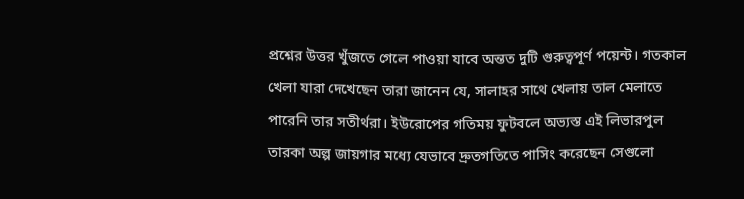প্রশ্নের উত্তর খুঁজতে গেলে পাওয়া যাবে অন্তত দুটি গুরুত্বপূর্ণ পয়েন্ট। গতকাল খেলা যারা দেখেছেন তারা জানেন যে, সালাহর সাথে খেলায় তাল মেলাতে পারেনি তার সতীর্থরা। ইউরোপের গতিময় ফুটবলে অভ্যস্ত এই লিভারপুল তারকা অল্প জায়গার মধ্যে যেভাবে দ্রুতগতিতে পাসিং করেছেন সেগুলো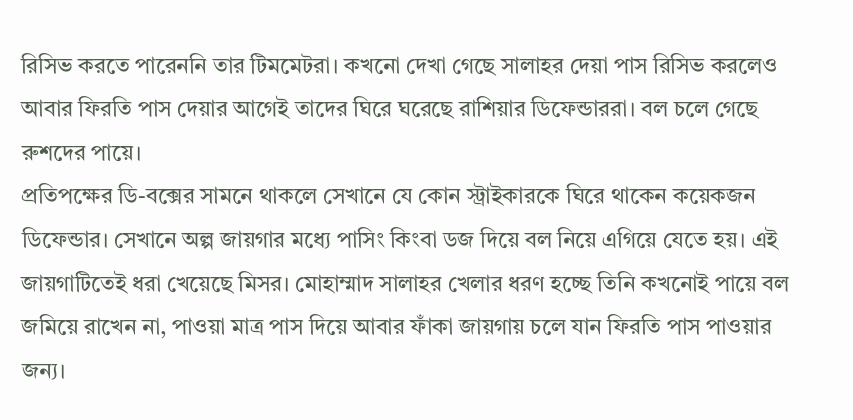রিসিভ করতে পারেননি তার টিমমেটরা। কখনো দেখা গেছে সালাহর দেয়া পাস রিসিভ করলেও আবার ফিরতি পাস দেয়ার আগেই তাদের ঘিরে ঘরেছে রাশিয়ার ডিফেন্ডাররা। বল চলে গেছে রুশদের পায়ে।
প্রতিপক্ষের ডি-বক্সের সামনে থাকলে সেখানে যে কোন স্ট্রাইকারকে ঘিরে থাকেন কয়েকজন ডিফেন্ডার। সেখানে অল্প জায়গার মধ্যে পাসিং কিংবা ডজ দিয়ে বল নিয়ে এগিয়ে যেতে হয়। এই জায়গাটিতেই ধরা খেয়েছে মিসর। মোহাম্মাদ সালাহর খেলার ধরণ হচ্ছে তিনি কখনোই পায়ে বল জমিয়ে রাখেন না, পাওয়া মাত্র পাস দিয়ে আবার ফাঁকা জায়গায় চলে যান ফিরতি পাস পাওয়ার জন্য।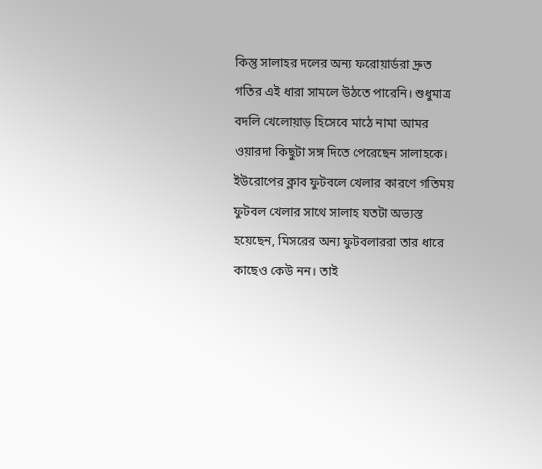কিন্তু সালাহর দলের অন্য ফরোয়ার্ডরা দ্রুত গতির এই ধারা সামলে উঠতে পারেনি। শুধুমাত্র বদলি খেলোয়াড় হিসেবে মাঠে নামা আমর ওয়ারদা কিছুটা সঙ্গ দিতে পেরেছেন সালাহকে।
ইউরোপের ক্লাব ফুটবলে খেলার কারণে গতিময় ফুটবল খেলার সাথে সালাহ যতটা অভ্যস্ত হয়েছেন, মিসরের অন্য ফুটবলাররা তার ধারে কাছেও কেউ নন। তাই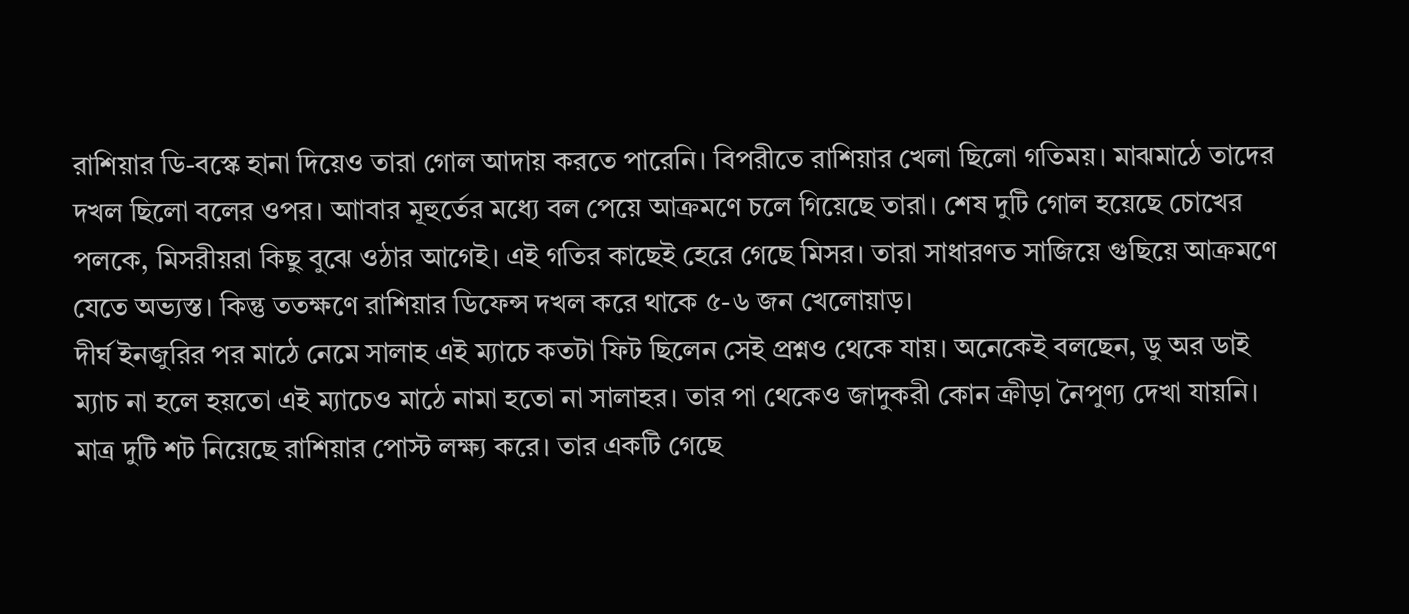রাশিয়ার ডি-বস্কে হানা দিয়েও তারা গোল আদায় করতে পারেনি। বিপরীতে রাশিয়ার খেলা ছিলো গতিময়। মাঝমাঠে তাদের দখল ছিলো বলের ওপর। আাবার মূহুর্তের মধ্যে বল পেয়ে আক্রমণে চলে গিয়েছে তারা। শেষ দুটি গোল হয়েছে চোখের পলকে, মিসরীয়রা কিছু বুঝে ওঠার আগেই। এই গতির কাছেই হেরে গেছে মিসর। তারা সাধারণত সাজিয়ে গুছিয়ে আক্রমণে যেতে অভ্যস্ত। কিন্তু ততক্ষণে রাশিয়ার ডিফেন্স দখল করে থাকে ৫-৬ জন খেলোয়াড়।
দীর্ঘ ইনজুরির পর মাঠে নেমে সালাহ এই ম্যাচে কতটা ফিট ছিলেন সেই প্রশ্নও থেকে যায়। অনেকেই বলছেন, ডু অর ডাই ম্যাচ না হলে হয়তো এই ম্যাচেও মাঠে নামা হতো না সালাহর। তার পা থেকেও জাদুকরী কোন ক্রীড়া নৈপুণ্য দেখা যায়নি। মাত্র দুটি শট নিয়েছে রাশিয়ার পোস্ট লক্ষ্য করে। তার একটি গেছে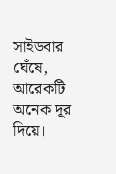সাইডবার ঘেঁষে, আরেকটি অনেক দূর দিয়ে।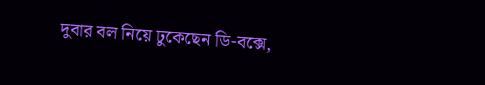দুবার বল নিয়ে ঢুকেছেন ডি-বক্সে,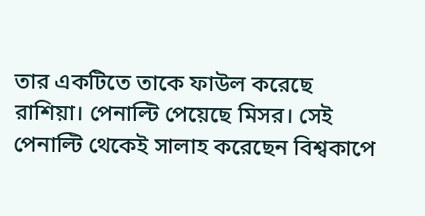তার একটিতে তাকে ফাউল করেছে রাশিয়া। পেনাল্টি পেয়েছে মিসর। সেই পেনাল্টি থেকেই সালাহ করেছেন বিশ্বকাপে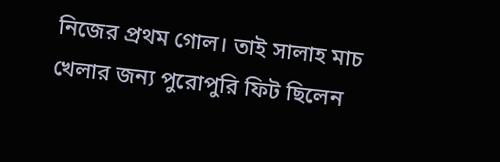নিজের প্রথম গোল। তাই সালাহ মাচ খেলার জন্য পুরোপুরি ফিট ছিলেন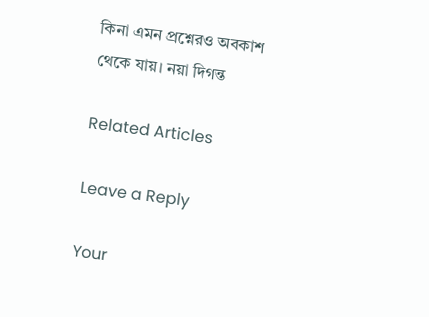কিনা এমন প্রশ্নেরও অবকাশ থেকে যায়। নয়া দিগন্ত

Related Articles

Leave a Reply

Your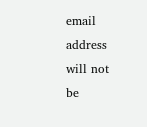email address will not be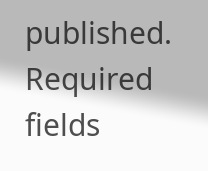published. Required fields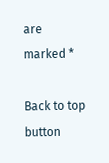are marked *

Back to top button